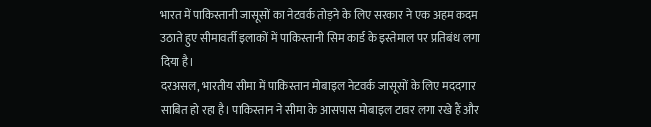भारत में पाकिस्तानी जासूसों का नेटवर्क तोड़ने के लिए सरकार ने एक अहम कदम उठाते हुए सीमावर्ती इलाकों में पाकिस्तानी सिम कार्ड के इस्तेमाल पर प्रतिबंध लगा दिया है।
दरअसल, भारतीय सीमा में पाकिस्तान मोबाइल नेटवर्क जासूसों के लिए मददगार साबित हो रहा है। पाकिस्तान ने सीमा के आसपास मोबाइल टावर लगा रखे हैं और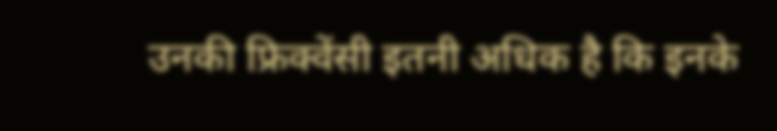उनकी फ्रिक्वेंसी इतनी अधिक है कि इनके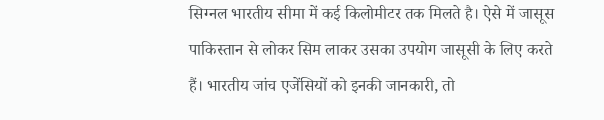सिग्नल भारतीय सीमा में कई किलोमीटर तक मिलते है। ऐसे में जासूस पाकिस्तान से लोकर सिम लाकर उसका उपयोग जासूसी के लिए करते हैं। भारतीय जांच एजेंसियों को इनकी जानकारी, तो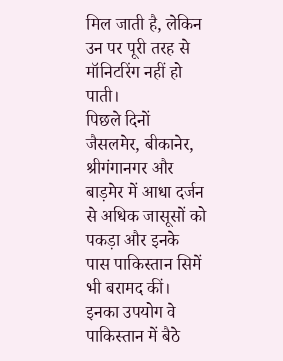मिल जाती है, लेकिन उन पर पूरी तरह से मॉनिटरिंग नहीं हो पाती।
पिछले दिनों जैसलमेर, बीकानेर, श्रीगंगानगर और बाड़मेर में आधा दर्जन से अधिक जासूसों को पकड़ा और इनके पास पाकिस्तान सिमें भी बरामद कीं। इनका उपयोग वे पाकिस्तान में बैठे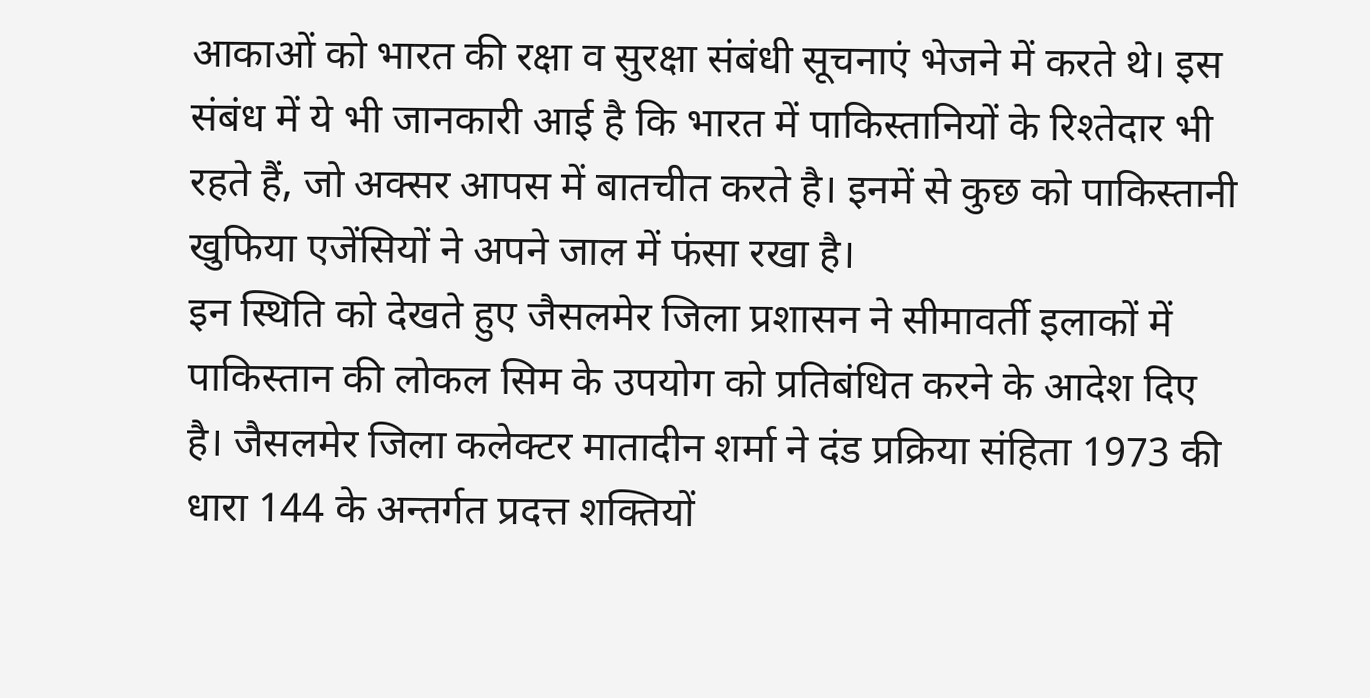आकाओं को भारत की रक्षा व सुरक्षा संबंधी सूचनाएं भेजने में करते थे। इस संबंध में ये भी जानकारी आई है कि भारत में पाकिस्तानियों के रिश्तेदार भी रहते हैं, जो अक्सर आपस में बातचीत करते है। इनमें से कुछ को पाकिस्तानी खुफिया एजेंसियों ने अपने जाल में फंसा रखा है।
इन स्थिति को देखते हुए जैसलमेर जिला प्रशासन ने सीमावर्ती इलाकों में पाकिस्तान की लोकल सिम के उपयोग को प्रतिबंधित करने के आदेश दिए है। जैसलमेर जिला कलेक्टर मातादीन शर्मा ने दंड प्रक्रिया संहिता 1973 की धारा 144 के अन्तर्गत प्रदत्त शक्तियों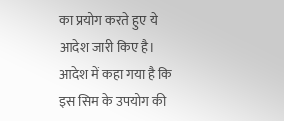का प्रयोग करते हुए ये आदेश जारी किए है। आदेश में कहा गया है कि इस सिम के उपयोग की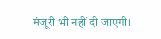मंजूरी भी नहीं दी जाएगी।